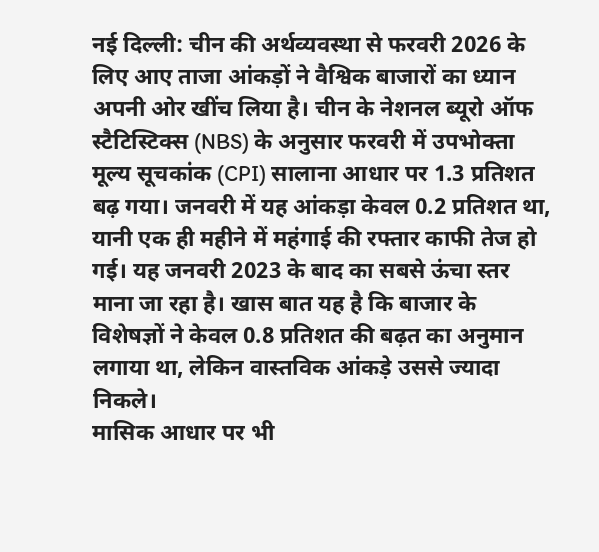नई दिल्ली: चीन की अर्थव्यवस्था से फरवरी 2026 के लिए आए ताजा आंकड़ों ने वैश्विक बाजारों का ध्यान अपनी ओर खींच लिया है। चीन के नेशनल ब्यूरो ऑफ स्टैटिस्टिक्स (NBS) के अनुसार फरवरी में उपभोक्ता मूल्य सूचकांक (CPI) सालाना आधार पर 1.3 प्रतिशत बढ़ गया। जनवरी में यह आंकड़ा केवल 0.2 प्रतिशत था, यानी एक ही महीने में महंगाई की रफ्तार काफी तेज हो गई। यह जनवरी 2023 के बाद का सबसे ऊंचा स्तर माना जा रहा है। खास बात यह है कि बाजार के विशेषज्ञों ने केवल 0.8 प्रतिशत की बढ़त का अनुमान लगाया था, लेकिन वास्तविक आंकड़े उससे ज्यादा निकले।
मासिक आधार पर भी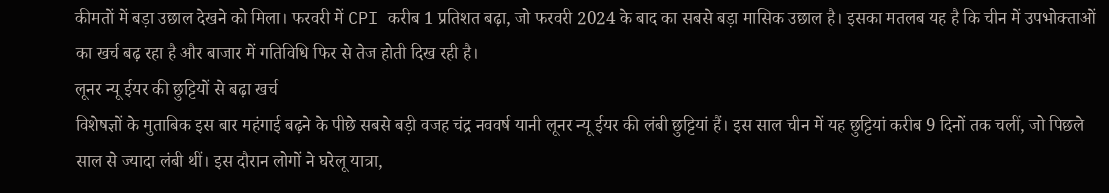कीमतों में बड़ा उछाल देखने को मिला। फरवरी में CPI करीब 1 प्रतिशत बढ़ा, जो फरवरी 2024 के बाद का सबसे बड़ा मासिक उछाल है। इसका मतलब यह है कि चीन में उपभोक्ताओं का खर्च बढ़ रहा है और बाजार में गतिविधि फिर से तेज होती दिख रही है।
लूनर न्यू ईयर की छुट्टियों से बढ़ा खर्च
विशेषज्ञों के मुताबिक इस बार महंगाई बढ़ने के पीछे सबसे बड़ी वजह चंद्र नववर्ष यानी लूनर न्यू ईयर की लंबी छुट्टियां हैं। इस साल चीन में यह छुट्टियां करीब 9 दिनों तक चलीं, जो पिछले साल से ज्यादा लंबी थीं। इस दौरान लोगों ने घरेलू यात्रा,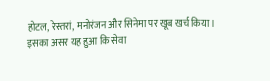होटल, रेस्तरां, मनोरंजन और सिनेमा पर खूब खर्च किया।
इसका असर यह हुआ कि सेवा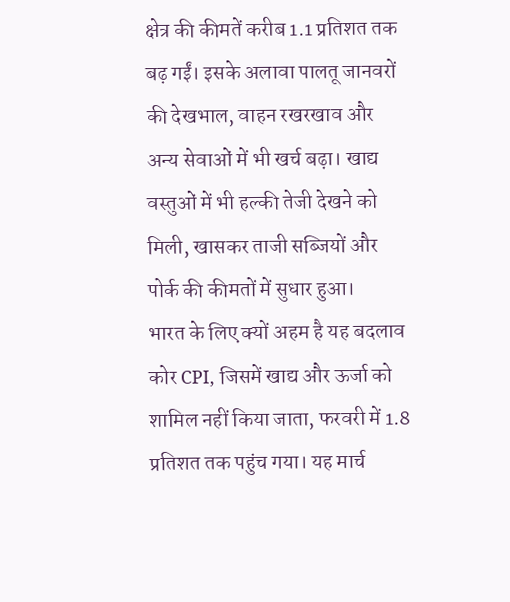क्षेत्र की कीमतें करीब 1.1 प्रतिशत तक बढ़ गईं। इसके अलावा पालतू जानवरों की देखभाल, वाहन रखरखाव और अन्य सेवाओं में भी खर्च बढ़ा। खाद्य वस्तुओं में भी हल्की तेजी देखने को मिली, खासकर ताजी सब्जियों और पोर्क की कीमतों में सुधार हुआ।
भारत के लिए क्यों अहम है यह बदलाव
कोर CPI, जिसमें खाद्य और ऊर्जा को शामिल नहीं किया जाता, फरवरी में 1.8 प्रतिशत तक पहुंच गया। यह मार्च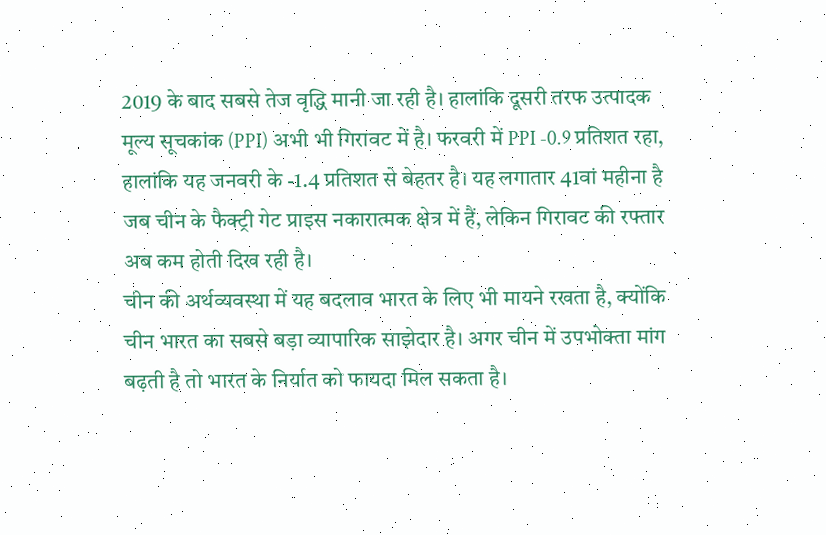2019 के बाद सबसे तेज वृद्धि मानी जा रही है। हालांकि दूसरी तरफ उत्पादक मूल्य सूचकांक (PPI) अभी भी गिरावट में है। फरवरी में PPI -0.9 प्रतिशत रहा, हालांकि यह जनवरी के -1.4 प्रतिशत से बेहतर है। यह लगातार 41वां महीना है जब चीन के फैक्ट्री गेट प्राइस नकारात्मक क्षेत्र में हैं, लेकिन गिरावट की रफ्तार अब कम होती दिख रही है।
चीन की अर्थव्यवस्था में यह बदलाव भारत के लिए भी मायने रखता है, क्योंकि चीन भारत का सबसे बड़ा व्यापारिक साझेदार है। अगर चीन में उपभोक्ता मांग बढ़ती है तो भारत के निर्यात को फायदा मिल सकता है।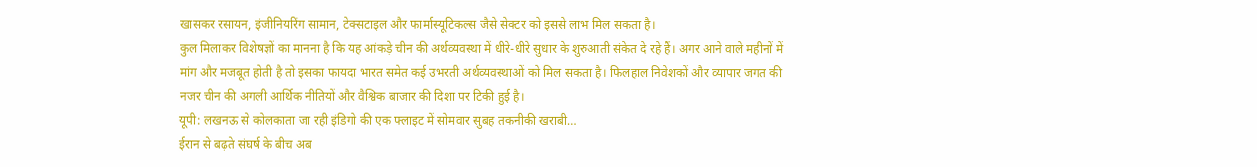खासकर रसायन, इंजीनियरिंग सामान, टेक्सटाइल और फार्मास्यूटिकल्स जैसे सेक्टर को इससे लाभ मिल सकता है।
कुल मिलाकर विशेषज्ञों का मानना है कि यह आंकड़े चीन की अर्थव्यवस्था में धीरे-धीरे सुधार के शुरुआती संकेत दे रहे हैं। अगर आने वाले महीनों में मांग और मजबूत होती है तो इसका फायदा भारत समेत कई उभरती अर्थव्यवस्थाओं को मिल सकता है। फिलहाल निवेशकों और व्यापार जगत की नजर चीन की अगली आर्थिक नीतियों और वैश्विक बाजार की दिशा पर टिकी हुई है।
यूपी: लखनऊ से कोलकाता जा रही इंडिगो की एक फ्लाइट में सोमवार सुबह तकनीकी खराबी…
ईरान से बढ़ते संघर्ष के बीच अब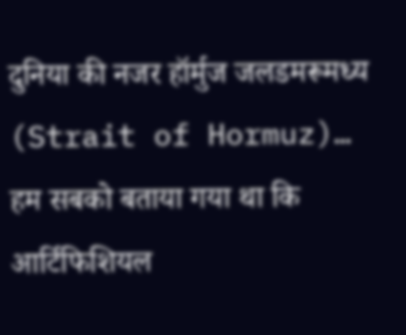दुनिया की नजर हॉर्मुज जलडमरूमध्य (Strait of Hormuz)…
हम सबको बताया गया था कि आर्टिफिशियल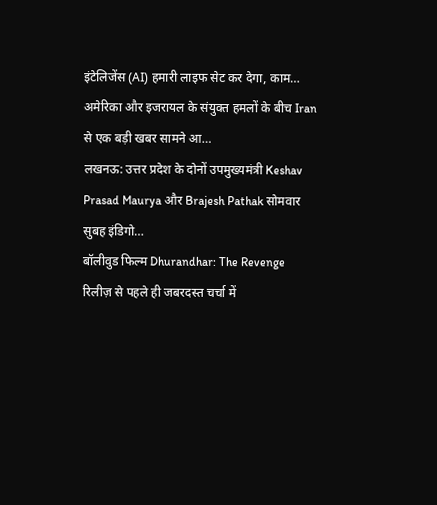इंटेलिजेंस (AI) हमारी लाइफ सेट कर देगा, काम…
अमेरिका और इजरायल के संयुक्त हमलों के बीच Iran से एक बड़ी खबर सामने आ…
लखनऊ: उत्तर प्रदेश के दोनों उपमुख्यमंत्री Keshav Prasad Maurya और Brajesh Pathak सोमवार सुबह इंडिगो…
बॉलीवुड फिल्म Dhurandhar: The Revenge रिलीज़ से पहले ही जबरदस्त चर्चा में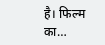है। फिल्म का…